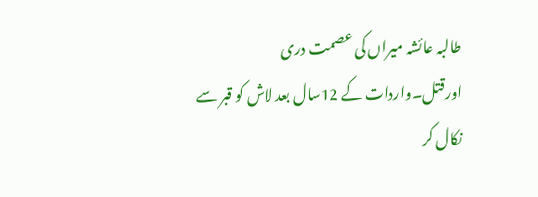طالبہ عائشہ میراں کی عصمت دری اورقتل۔واردات کے 12سال بعد لاش کو قبر سے نکال کر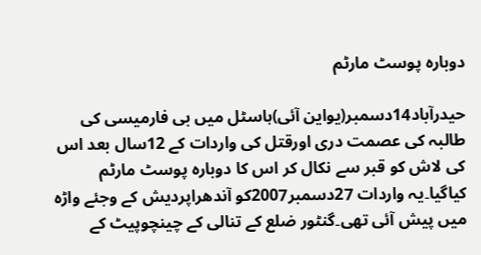دوبارہ پوسٹ مارٹم

حیدرآباد14دسمبر(یواین آئی)ہاسٹل میں بی فارمیسی کی طالبہ کی عصمت دری اورقتل کی واردات کے 12سال بعد اس کی لاش کو قبر سے نکال کر اس کا دوبارہ پوسٹ مارٹم کیاگیا۔یہ واردات 27دسمبر2007کو آندھراپردیش کے وجئے واڑہ میں پیش آئی تھی۔گنٹور ضلع کے تنالی کے چینچوپیٹ کے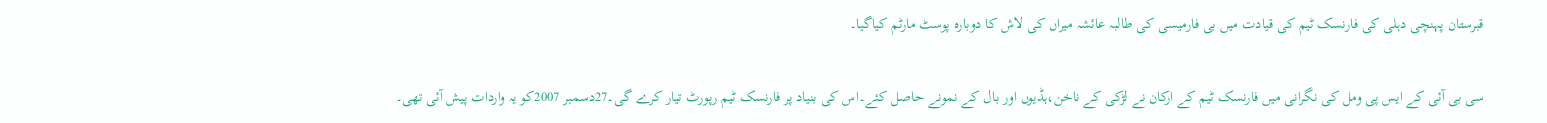قبرستان پہنچی دہلی کی فارنسک ٹیم کی قیادت میں بی فارمیسی کی طالبہ عائشہ میراں کی لاش کا دوبارہ پوسٹ مارٹم کیاگیا۔

سی بی آئی کے ایس پی ومل کی نگرانی میں فارنسک ٹیم کے ارکان نے لڑکی کے ناخن،ہڈیوں اور بال کے نمونے حاصل کئے۔اس کی بنیاد پر فارنسک ٹیم رپورٹ تیار کرے گی۔27دسمبر 2007کو یہ واردات پیش آئی تھی۔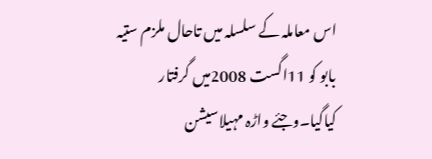اس معاملہ کے سلسلہ میں تاحال ملزم ستیہ بابو کو 11اگست 2008میں گرفتار کیاگیا۔وجئے واڑہ مہیلاسیشن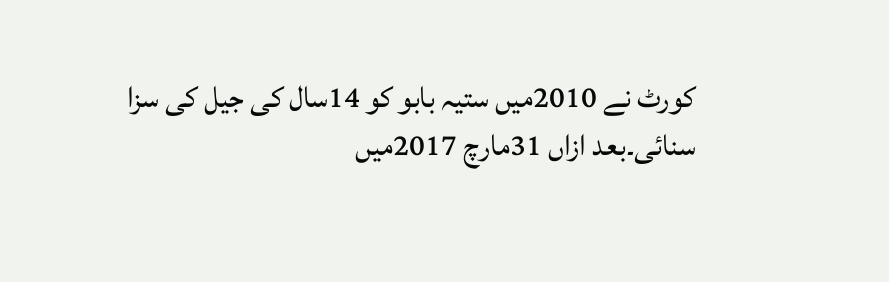کورٹ نے 2010میں ستیہ بابو کو 14سال کی جیل کی سزا سنائی۔بعد ازاں 31مارچ 2017میں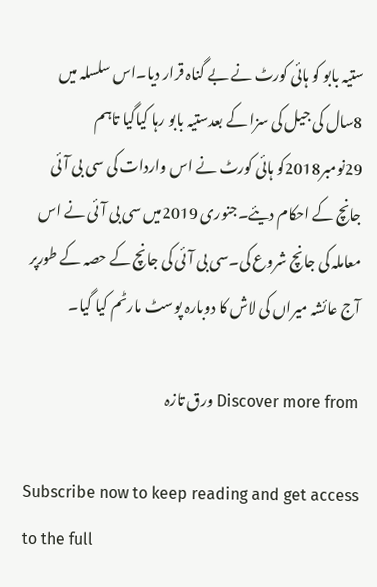ستیہ بابو کو ہائی کورٹ نے بے گناہ قرار دیا۔اس سلسلہ میں 8سال کی جیل کی سزا کے بعدستیہ بابو رہا کیاگیا تاہم 29نومبر2018کو ہائی کورٹ نے اس واردات کی سی بی آئی جانچ کے احکام دیئے۔جنوری 2019میں سی بی آئی نے اس معاملہ کی جانچ شروع کی۔سی بی آئی کی جانچ کے حصہ کے طورپر آج عائشہ میراں کی لاش کا دوبارہ پوسٹ مارٹم کیا گیا۔

Discover more from ورق تازہ

Subscribe now to keep reading and get access to the full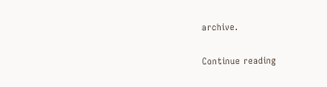archive.

Continue reading